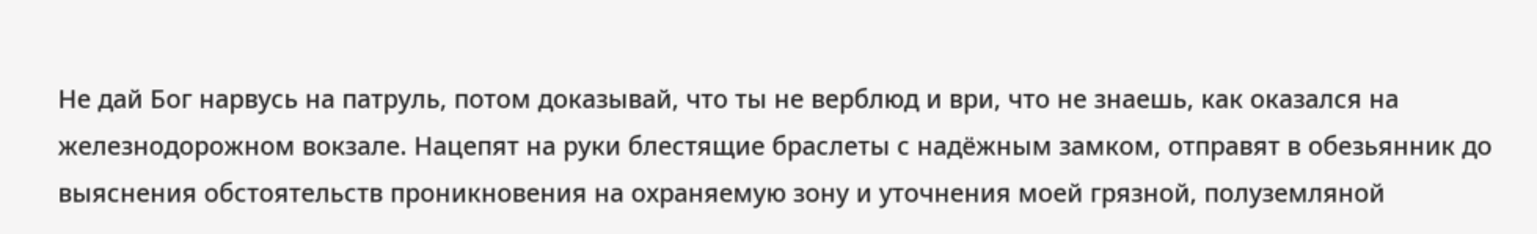Не дай Бог нарвусь на патруль, потом доказывай, что ты не верблюд и ври, что не знаешь, как оказался на железнодорожном вокзале. Нацепят на руки блестящие браслеты с надёжным замком, отправят в обезьянник до выяснения обстоятельств проникновения на охраняемую зону и уточнения моей грязной, полуземляной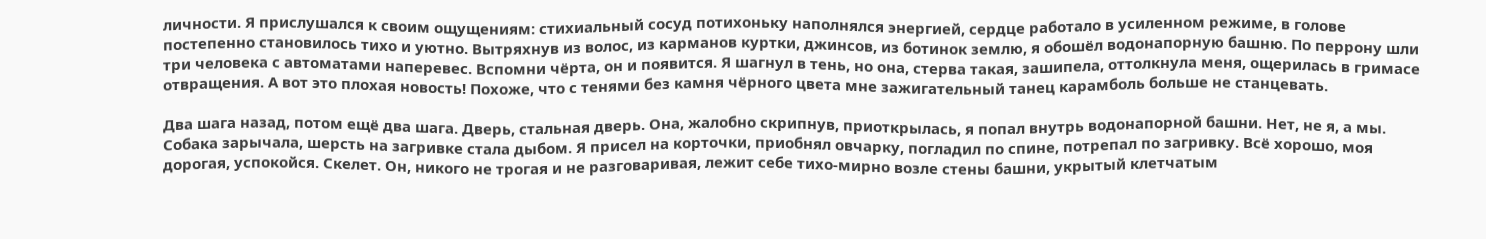личности. Я прислушался к своим ощущениям: стихиальный сосуд потихоньку наполнялся энергией, сердце работало в усиленном режиме, в голове постепенно становилось тихо и уютно. Вытряхнув из волос, из карманов куртки, джинсов, из ботинок землю, я обошёл водонапорную башню. По перрону шли три человека с автоматами наперевес. Вспомни чёрта, он и появится. Я шагнул в тень, но она, стерва такая, зашипела, оттолкнула меня, ощерилась в гримасе отвращения. А вот это плохая новость! Похоже, что с тенями без камня чёрного цвета мне зажигательный танец карамболь больше не станцевать.

Два шага назад, потом ещё два шага. Дверь, стальная дверь. Она, жалобно скрипнув, приоткрылась, я попал внутрь водонапорной башни. Нет, не я, а мы. Собака зарычала, шерсть на загривке стала дыбом. Я присел на корточки, приобнял овчарку, погладил по спине, потрепал по загривку. Всё хорошо, моя дорогая, успокойся. Скелет. Он, никого не трогая и не разговаривая, лежит себе тихо-мирно возле стены башни, укрытый клетчатым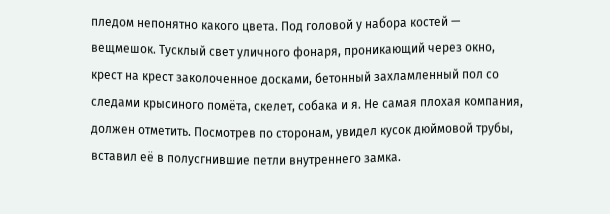пледом непонятно какого цвета. Под головой у набора костей — вещмешок. Тусклый свет уличного фонаря, проникающий через окно, крест на крест заколоченное досками, бетонный захламленный пол со следами крысиного помёта, скелет, собака и я. Не самая плохая компания, должен отметить. Посмотрев по сторонам, увидел кусок дюймовой трубы, вставил её в полусгнившие петли внутреннего замка.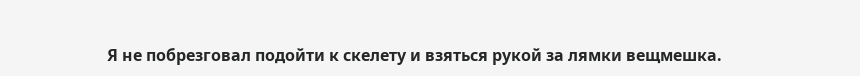Я не побрезговал подойти к скелету и взяться рукой за лямки вещмешка.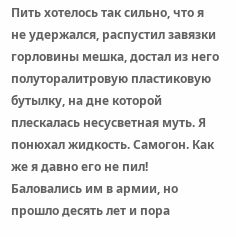Пить хотелось так сильно, что я не удержался, распустил завязки горловины мешка, достал из него полуторалитровую пластиковую бутылку, на дне которой плескалась несусветная муть. Я понюхал жидкость. Самогон. Как же я давно его не пил! Баловались им в армии, но прошло десять лет и пора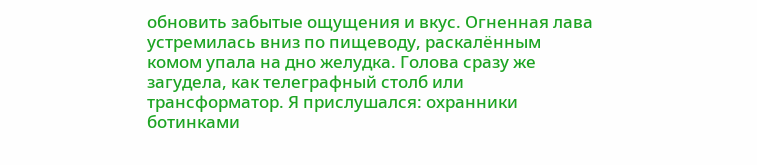обновить забытые ощущения и вкус. Огненная лава устремилась вниз по пищеводу, раскалённым комом упала на дно желудка. Голова сразу же загудела, как телеграфный столб или трансформатор. Я прислушался: охранники ботинками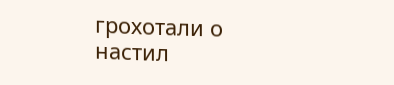грохотали о настил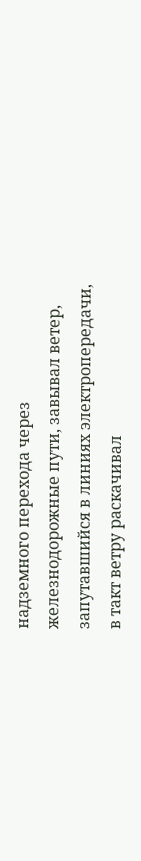надземного перехода через железнодорожные пути, завывал ветер, запутавшийся в линиях электропередачи, в такт ветру раскачивал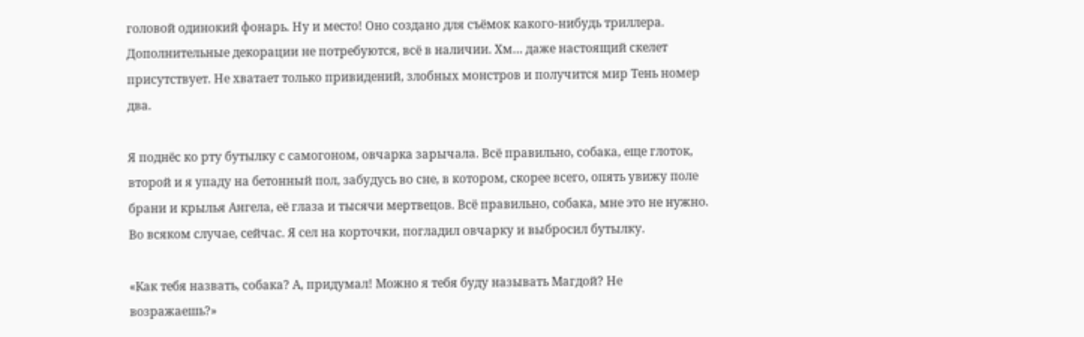головой одинокий фонарь. Ну и место! Оно создано для съёмок какого-нибудь триллера. Дополнительные декорации не потребуются, всё в наличии. Хм… даже настоящий скелет присутствует. Не хватает только привидений, злобных монстров и получится мир Тень номер два.

Я поднёс ко рту бутылку с самогоном, овчарка зарычала. Всё правильно, собака, еще глоток, второй и я упаду на бетонный пол, забудусь во сне, в котором, скорее всего, опять увижу поле брани и крылья Ангела, её глаза и тысячи мертвецов. Всё правильно, собака, мне это не нужно. Во всяком случае, сейчас. Я сел на корточки, погладил овчарку и выбросил бутылку.

«Как тебя назвать, собака? А, придумал! Можно я тебя буду называть Магдой? Не возражаешь?»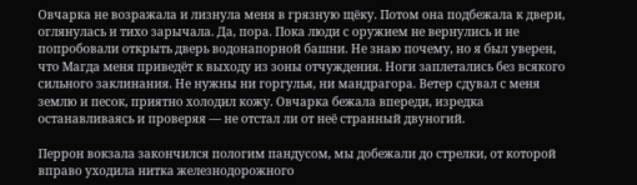Овчарка не возражала и лизнула меня в грязную щёку. Потом она подбежала к двери, оглянулась и тихо зарычала. Да, пора. Пока люди с оружием не вернулись и не попробовали открыть дверь водонапорной башни. Не знаю почему, но я был уверен, что Магда меня приведёт к выходу из зоны отчуждения. Ноги заплетались без всякого сильного заклинания. Не нужны ни горгулья, ни мандрагора. Ветер сдувал с меня землю и песок, приятно холодил кожу. Овчарка бежала впереди, изредка останавливаясь и проверяя — не отстал ли от неё странный двуногий.

Перрон вокзала закончился пологим пандусом, мы добежали до стрелки, от которой вправо уходила нитка железнодорожного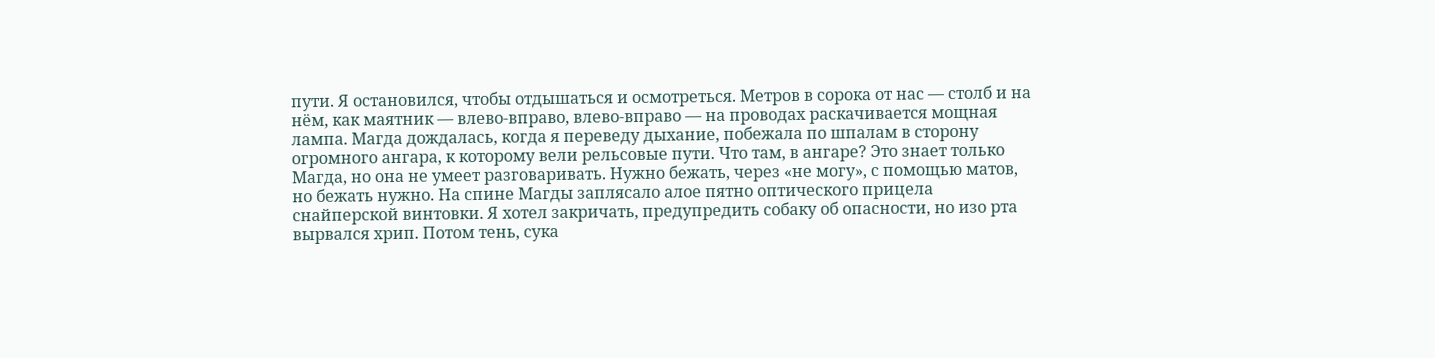пути. Я остановился, чтобы отдышаться и осмотреться. Метров в сорока от нас — столб и на нём, как маятник — влево-вправо, влево-вправо — на проводах раскачивается мощная лампа. Магда дождалась, когда я переведу дыхание, побежала по шпалам в сторону огромного ангара, к которому вели рельсовые пути. Что там, в ангаре? Это знает только Магда, но она не умеет разговаривать. Нужно бежать, через «не могу», с помощью матов, но бежать нужно. На спине Магды заплясало алое пятно оптического прицела снайперской винтовки. Я хотел закричать, предупредить собаку об опасности, но изо рта вырвался хрип. Потом тень, сука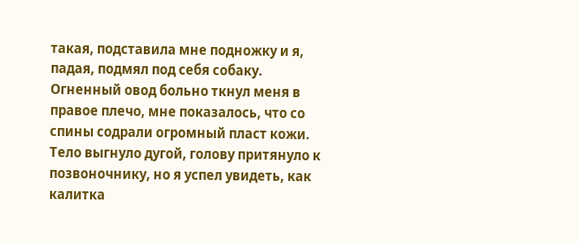такая, подставила мне подножку и я, падая, подмял под себя собаку. Огненный овод больно ткнул меня в правое плечо, мне показалось, что со спины содрали огромный пласт кожи. Тело выгнуло дугой, голову притянуло к позвоночнику, но я успел увидеть, как калитка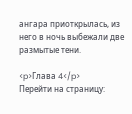ангара приоткрылась, из него в ночь выбежали две размытые тени.

<p>Глава 4</p>
Перейти на страницу: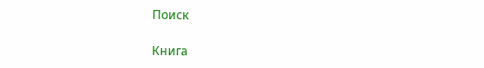Поиск

Книга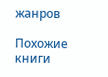жанров

Похожие книги